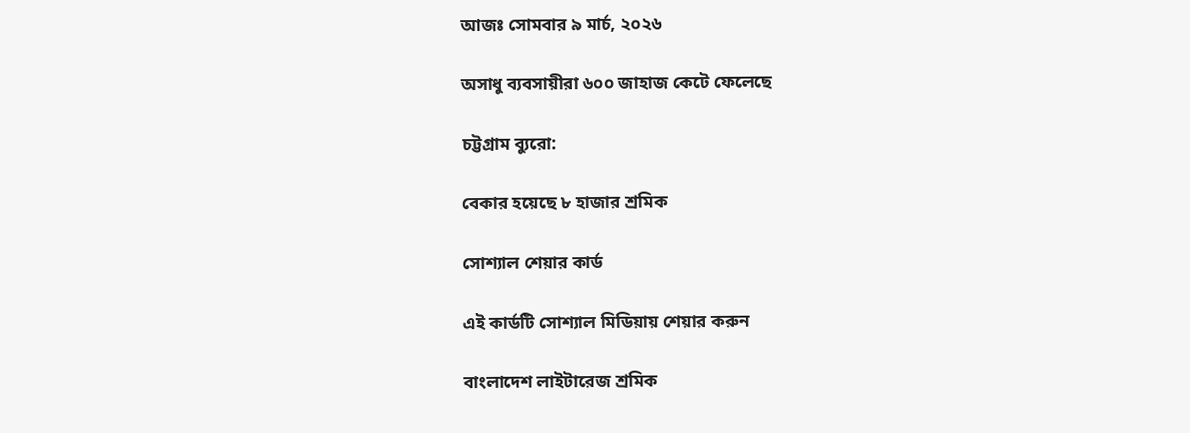আজঃ সোমবার ৯ মার্চ, ২০২৬

অসাধু ব্যবসায়ীরা ৬০০ জাহাজ কেটে ফেলেছে

চট্টগ্রাম ব্যুরো:

বেকার হয়েছে ৮ হাজার শ্রমিক

সোশ্যাল শেয়ার কার্ড

এই কার্ডটি সোশ্যাল মিডিয়ায় শেয়ার করুন

বাংলাদেশ লাইটারেজ শ্রমিক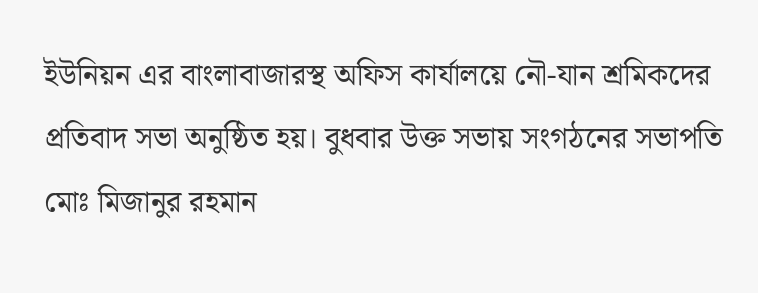ইউনিয়ন এর বাংলাবাজারস্থ অফিস কার্যালয়ে নৌ-যান শ্রমিকদের প্রতিবাদ সভা অনুষ্ঠিত হয়। বুধবার উক্ত সভায় সংগঠনের সভাপতি মোঃ মিজানুর রহমান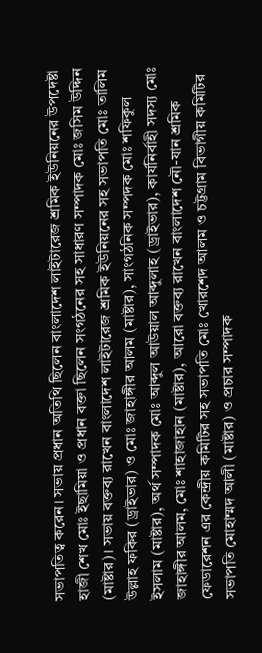সভাপতিত্ব করেন। সভায় প্রধান অতিথি ছিলেন বাংলাদেশ লাইটারেজ শ্রমিক ইউনিয়নের উপদেষ্টা হাজী শেখ মোঃ ইছামিয়া ও প্রধান বক্তা ছিলেন সংগঠনের সহ সাধারণ সম্পাদক মোঃ জসিম উদ্দিন (মাষ্টার)। সভায় বক্তব্য রাখেন বাংলাদেশ লাইটারেজ শ্রমিক ইউনিয়নের সহ সভাপতি মোঃ তালিম উল্লাহ ফকির (ড্রাইভার) ও মোঃ জাহাঙ্গীর আলম (মাষ্টার), সাংগঠনিক সম্পদক মোঃ শফিকুল ইসলাম (মাষ্টার), অর্থ সম্পাদক মোঃ আব্দুল আউয়াল আব্দুলাহ (ড্রাইভার), কার্যনির্বাহী সদস্য মোঃ জাহাঙ্গীর আলম, মোঃ শাহাজাহান (মাষ্টার), আরো বক্তব্য রাখেন বাংলাদেশ নৌ-যান শ্রমিক ফেডারেশন এর কেন্দ্রীয় কমিটির সহ সভাপতি মোঃ খোরশেদ আলম ও চট্টগ্রাম বিভাগীয় কমিটির সভাপতি মোহাম্মদ আলী (মাষ্টার) ও প্রচার সম্পাদক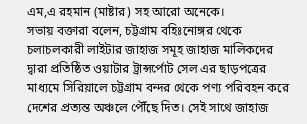এম,এ রহমান (মাষ্টার) সহ আরো অনেকে।
সভায় বক্তারা বলেন, চট্টগ্রাম বহিঃনোঙ্গর থেকে চলাচলকারী লাইটার জাহাজ সমূহ জাহাজ মালিকদের দ্বারা প্রতিষ্ঠিত ওয়াটার ট্রান্সর্পোট সেল এর ছাড়পত্রের মাধ্যমে সিরিয়ালে চট্টগ্রাম বন্দর থেকে পণ্য পরিবহন করে দেশের প্রত্যন্ত অঞ্চলে পৌঁছে দিত। সেই সাথে জাহাজ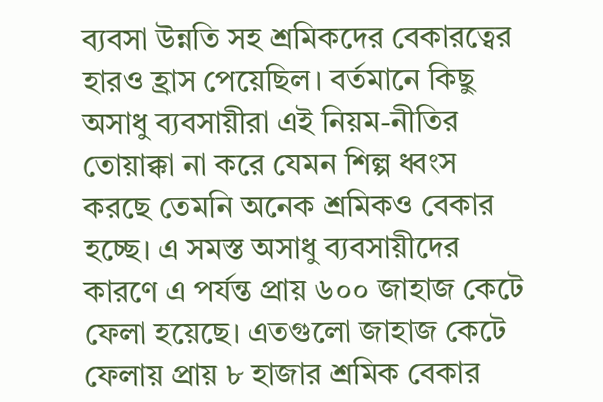ব্যবসা উন্নতি সহ শ্রমিকদের বেকারত্বের হারও হ্রাস পেয়েছিল। বর্তমানে কিছু অসাধু ব্যবসায়ীরা এই নিয়ম-নীতির তোয়াক্কা না করে যেমন শিল্প ধ্বংস করছে তেমনি অনেক শ্রমিকও বেকার হচ্ছে। এ সমস্ত অসাধু ব্যবসায়ীদের কারণে এ পর্যন্ত প্রায় ৬০০ জাহাজ কেটে ফেলা হয়েছে। এতগুলো জাহাজ কেটে ফেলায় প্রায় ৮ হাজার শ্রমিক বেকার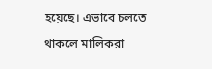হয়েছে। এভাবে চলতে থাকলে মালিকরা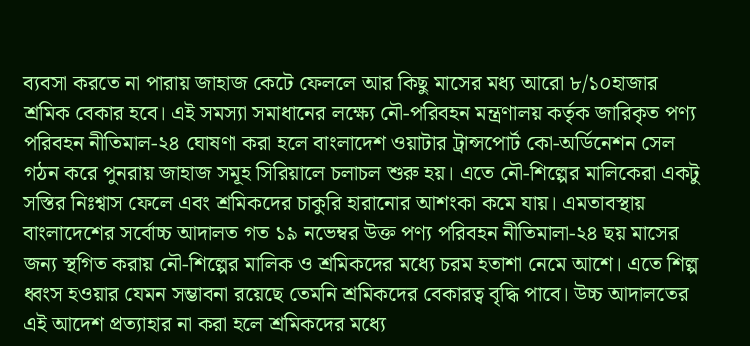ব্যবসা করতে না পারায় জাহাজ কেটে ফেললে আর কিছু মাসের মধ্য আরো ৮/১০হাজার শ্রমিক বেকার হবে। এই সমস্যা সমাধানের লক্ষ্যে নৌ-পরিবহন মন্ত্রণালয় কর্তৃক জারিকৃত পণ্য পরিবহন নীতিমাল-২৪ ঘোষণা করা হলে বাংলাদেশ ওয়াটার ট্রান্সপোর্ট কো-অর্ডিনেশন সেল গঠন করে পুনরায় জাহাজ সমূহ সিরিয়ালে চলাচল শুরু হয়। এতে নৌ-শিল্পের মালিকেরা একটু সস্তির নিঃশ্বাস ফেলে এবং শ্রমিকদের চাকুরি হারানোর আশংকা কমে যায়। এমতাবস্থায় বাংলাদেশের সর্বোচ্চ আদালত গত ১৯ নভেম্বর উক্ত পণ্য পরিবহন নীতিমালা-২৪ ছয় মাসের জন্য স্থগিত করায় নৌ-শিল্পের মালিক ও শ্রমিকদের মধ্যে চরম হতাশা নেমে আশে। এতে শিল্প ধ্বংস হওয়ার যেমন সম্ভাবনা রয়েছে তেমনি শ্রমিকদের বেকারত্ব বৃদ্ধি পাবে। উচ্চ আদালতের এই আদেশ প্রত্যাহার না করা হলে শ্রমিকদের মধ্যে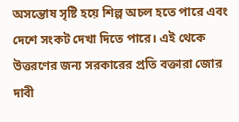অসন্তোষ সৃষ্টি হয়ে শিল্প অচল হতে পারে এবং দেশে সংকট দেখা দিতে পারে। এই থেকে উত্তরণের জন্য সরকারের প্রতি বক্তারা জোর দাবী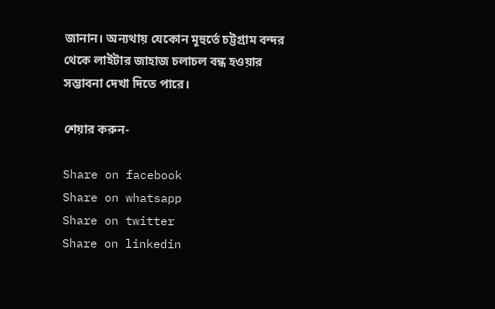জানান। অন্যথায় যেকোন মূহুর্তে চট্টগ্রাম বন্দর থেকে লাইটার জাহাজ চলাচল বন্ধ হওয়ার সম্ভাবনা দেখা দিতে পারে।

শেয়ার করুন-

Share on facebook
Share on whatsapp
Share on twitter
Share on linkedin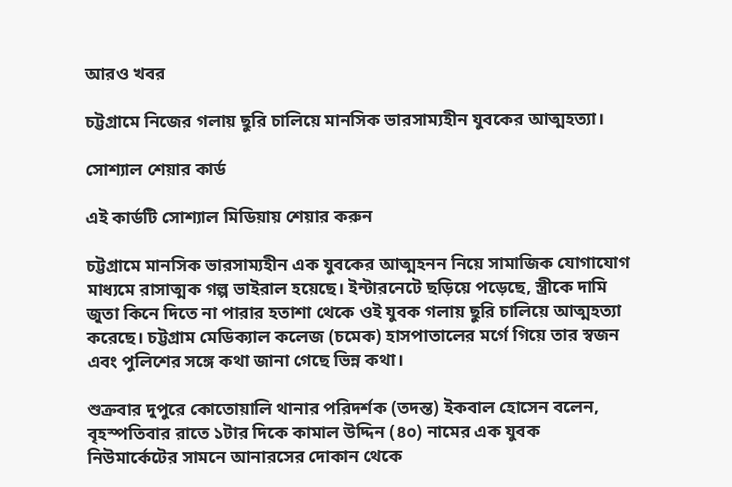আরও খবর

চট্টগ্রামে নিজের গলায় ছুরি চালিয়ে মানসিক ভারসাম্যহীন যুবকের আত্মহত্যা।

সোশ্যাল শেয়ার কার্ড

এই কার্ডটি সোশ্যাল মিডিয়ায় শেয়ার করুন

চট্টগ্রামে মানসিক ভারসাম্যহীন এক যুবকের আত্মহনন নিয়ে সামাজিক যোগাযোগ মাধ্যমে রাসাত্মক গল্প ভাইরাল হয়েছে। ইন্টারনেটে ছড়িয়ে পড়েছে, স্ত্রীকে দামি জুতা কিনে দিতে না পারার হতাশা থেকে ওই যুবক গলায় ছুরি চালিয়ে আত্মহত্যা করেছে। চট্টগ্রাম মেডিক্যাল কলেজ (চমেক) হাসপাতালের মর্গে গিয়ে তার স্বজন এবং পুলিশের সঙ্গে কথা জানা গেছে ভিন্ন কথা।

শুক্রবার দুপুরে কোতোয়ালি থানার পরিদর্শক (তদন্ত) ইকবাল হোসেন বলেন, বৃহস্পতিবার রাতে ১টার দিকে কামাল উদ্দিন (৪০) নামের এক যুবক নিউমার্কেটের সামনে আনারসের দোকান থেকে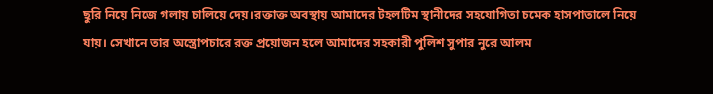ছুরি নিয়ে নিজে গলায় চালিয়ে দেয়।রক্তাক্ত অবস্থায় আমাদের টহলটিম স্থানীদের সহযোগিতা চমেক হাসপাতালে নিয়ে যায়। সেখানে তার অস্ত্রোপচারে রক্ত প্রয়োজন হলে আমাদের সহকারী পুলিশ সুপার নুরে আলম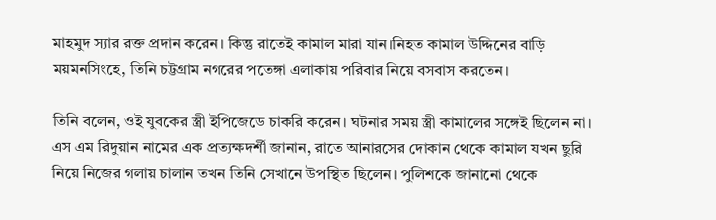মাহমুদ স্যার রক্ত প্রদান করেন। কিন্তু রাতেই কামাল মারা যান।নিহত কামাল উদ্দিনের বাড়ি ময়মনসিংহে, তিনি চট্টগ্রাম নগরের পতেঙ্গা এলাকায় পরিবার নিয়ে বসবাস করতেন।

তিনি বলেন, ওই যুবকের স্ত্রী ইপিজেডে চাকরি করেন। ঘটনার সময় স্ত্রী কামালের সঙ্গেই ছিলেন না। এস এম রিদুয়ান নামের এক প্রত্যক্ষদর্শী জানান, রাতে আনারসের দোকান থেকে কামাল যখন ছুরি নিয়ে নিজের গলায় চালান তখন তিনি সেখানে উপস্থিত ছিলেন। পুলিশকে জানানো থেকে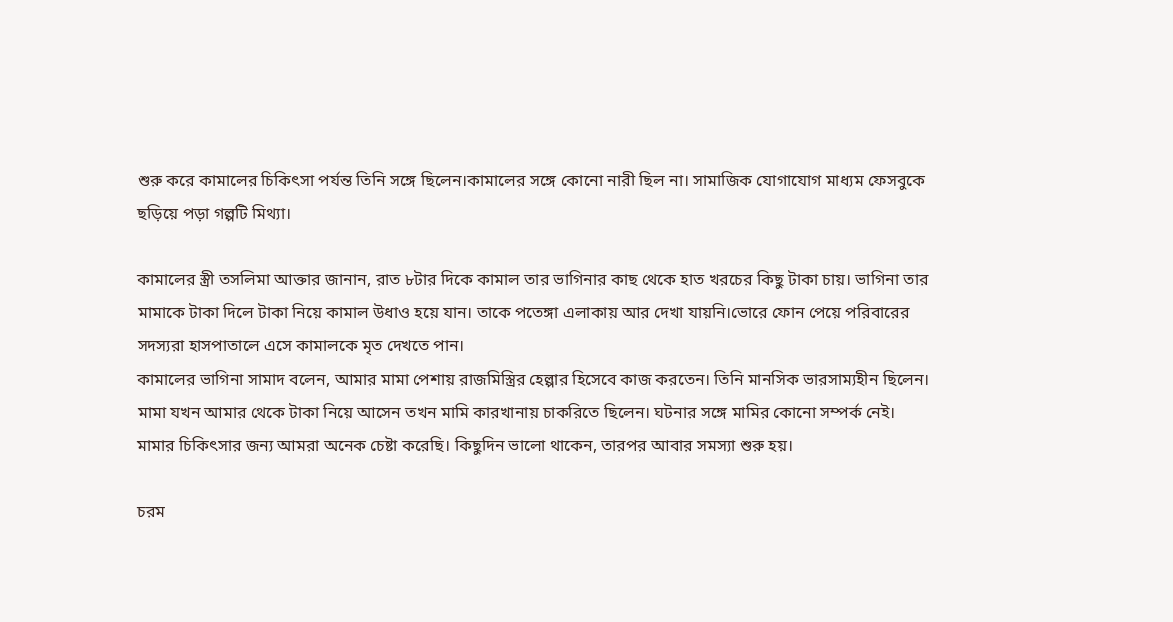শুরু করে কামালের চিকিৎসা পর্যন্ত তিনি সঙ্গে ছিলেন।কামালের সঙ্গে কোনো নারী ছিল না। সামাজিক যোগাযোগ মাধ্যম ফেসবুকে ছড়িয়ে পড়া গল্পটি মিথ্যা।

কামালের স্ত্রী তসলিমা আক্তার জানান, রাত ৮টার দিকে কামাল তার ভাগিনার কাছ থেকে হাত খরচের কিছু টাকা চায়। ভাগিনা তার মামাকে টাকা দিলে টাকা নিয়ে কামাল উধাও হয়ে যান। তাকে পতেঙ্গা এলাকায় আর দেখা যায়নি।ভোরে ফোন পেয়ে পরিবারের সদস্যরা হাসপাতালে এসে কামালকে মৃত দেখতে পান।
কামালের ভাগিনা সামাদ বলেন, আমার মামা পেশায় রাজমিস্ত্রির হেল্পার হিসেবে কাজ করতেন। তিনি মানসিক ভারসাম্যহীন ছিলেন। মামা যখন আমার থেকে টাকা নিয়ে আসেন তখন মামি কারখানায় চাকরিতে ছিলেন। ঘটনার সঙ্গে মামির কোনো সম্পর্ক নেই। মামার চিকিৎসার জন্য আমরা অনেক চেষ্টা করেছি। কিছুদিন ভালো থাকেন, তারপর আবার সমস্যা শুরু হয়।

চরম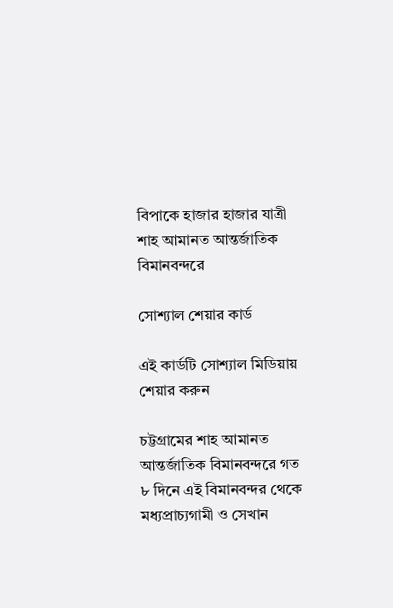বিপাকে হাজার হাজার যাত্রী শাহ আমানত আন্তর্জাতিক বিমানবন্দরে

সোশ্যাল শেয়ার কার্ড

এই কার্ডটি সোশ্যাল মিডিয়ায় শেয়ার করুন

চট্টগ্রামের শাহ আমানত আন্তর্জাতিক বিমানবন্দরে গত ৮ দিনে এই বিমানবন্দর থেকে মধ্যপ্রাচ্যগামী ও সেখান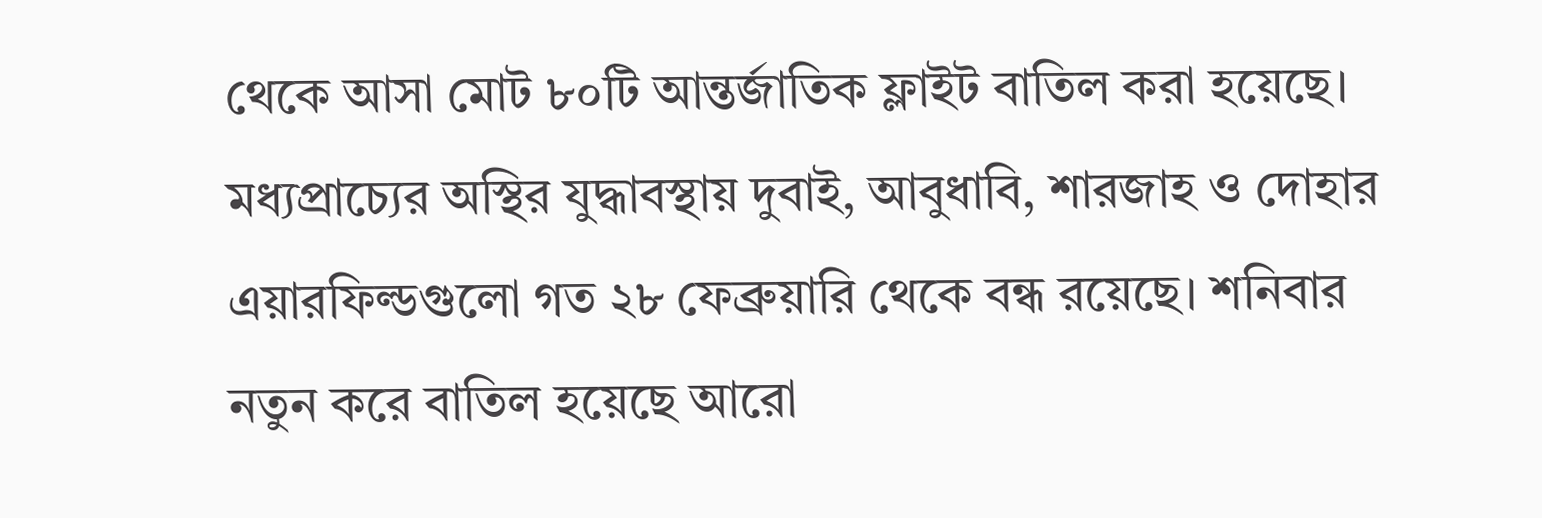থেকে আসা মোট ৮০টি আন্তর্জাতিক ফ্লাইট বাতিল করা হয়েছে। মধ্যপ্রাচ্যের অস্থির যুদ্ধাবস্থায় দুবাই, আবুধাবি, শারজাহ ও দোহার এয়ারফিল্ডগুলো গত ২৮ ফেব্রুয়ারি থেকে বন্ধ রয়েছে। শনিবার নতুন করে বাতিল হয়েছে আরো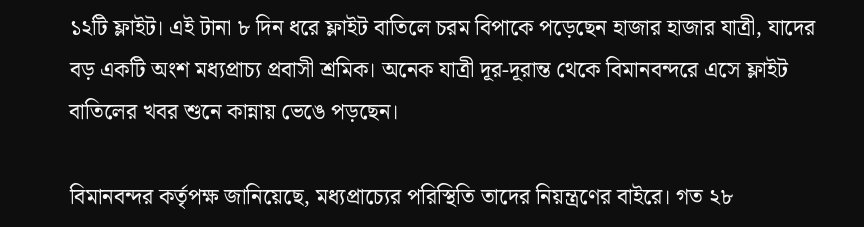১২টি ফ্লাইট। এই টানা ৮ দিন ধরে ফ্লাইট বাতিলে চরম বিপাকে পড়েছেন হাজার হাজার যাত্রী, যাদের বড় একটি অংশ মধ্যপ্রাচ্য প্রবাসী শ্রমিক। অনেক যাত্রী দূর-দূরান্ত থেকে বিমানবন্দরে এসে ফ্লাইট বাতিলের খবর শুনে কান্নায় ভেঙে পড়ছেন।

বিমানবন্দর কর্তৃপক্ষ জানিয়েছে, মধ্যপ্রাচ্যের পরিস্থিতি তাদের নিয়ন্ত্রণের বাইরে। গত ২৮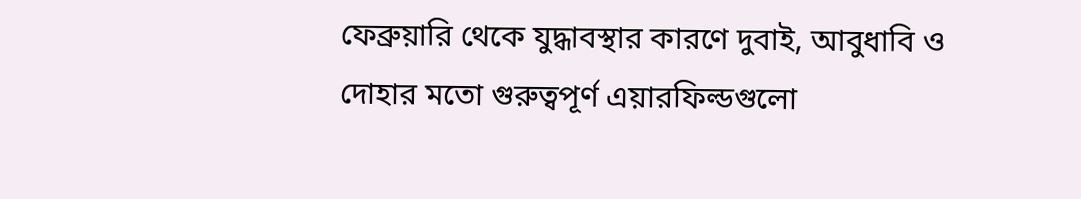ফেব্রুয়ারি থেকে যুদ্ধাবস্থার কারণে দুবাই, আবুধাবি ও দোহার মতো গুরুত্বপূর্ণ এয়ারফিল্ডগুলো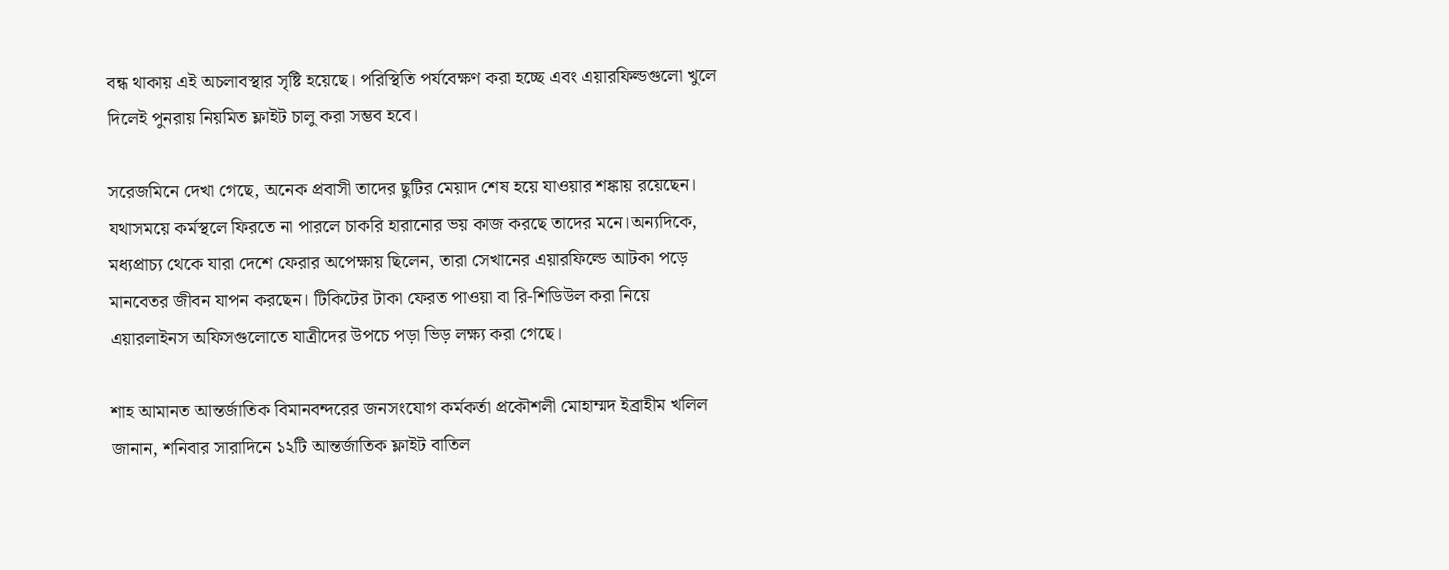বন্ধ থাকায় এই অচলাবস্থার সৃষ্টি হয়েছে। পরিস্থিতি পর্যবেক্ষণ করা হচ্ছে এবং এয়ারফিল্ডগুলো খুলে দিলেই পুনরায় নিয়মিত ফ্লাইট চালু করা সম্ভব হবে।

সরেজমিনে দেখা গেছে, অনেক প্রবাসী তাদের ছুটির মেয়াদ শেষ হয়ে যাওয়ার শঙ্কায় রয়েছেন। যথাসময়ে কর্মস্থলে ফিরতে না পারলে চাকরি হারানোর ভয় কাজ করছে তাদের মনে।অন্যদিকে, মধ্যপ্রাচ্য থেকে যারা দেশে ফেরার অপেক্ষায় ছিলেন, তারা সেখানের এয়ারফিল্ডে আটকা পড়ে মানবেতর জীবন যাপন করছেন। টিকিটের টাকা ফেরত পাওয়া বা রি-শিডিউল করা নিয়ে এয়ারলাইনস অফিসগুলোতে যাত্রীদের উপচে পড়া ভিড় লক্ষ্য করা গেছে।

শাহ আমানত আন্তর্জাতিক বিমানবন্দরের জনসংযোগ কর্মকর্তা প্রকৌশলী মোহাম্মদ ইব্রাহীম খলিল জানান, শনিবার সারাদিনে ১২টি আন্তর্জাতিক ফ্লাইট বাতিল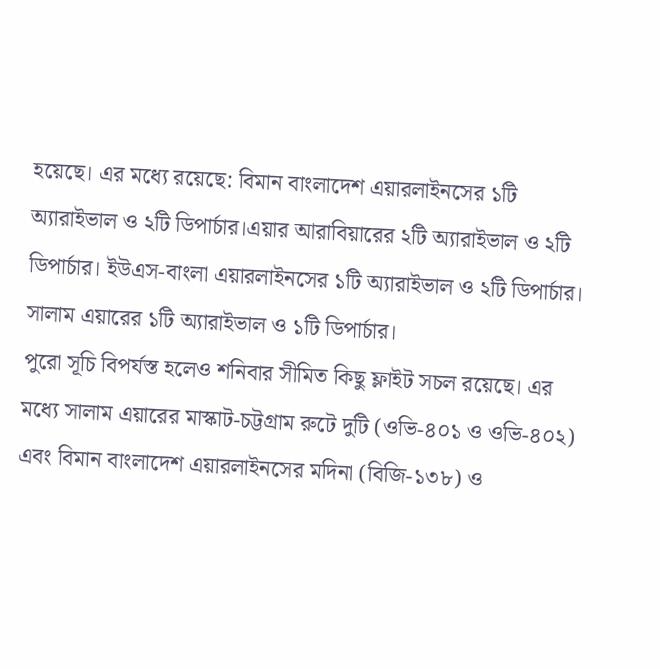হয়েছে। এর মধ্যে রয়েছে: বিমান বাংলাদেশ এয়ারলাইনসের ১টি অ্যারাইভাল ও ২টি ডিপার্চার।এয়ার আরাবিয়ারের ২টি অ্যারাইভাল ও ২টি ডিপার্চার। ইউএস-বাংলা এয়ারলাইনসের ১টি অ্যারাইভাল ও ২টি ডিপার্চার। সালাম এয়ারের ১টি অ্যারাইভাল ও ১টি ডিপার্চার।
পুরো সূচি বিপর্যস্ত হলেও শনিবার সীমিত কিছু ফ্লাইট সচল রয়েছে। এর মধ্যে সালাম এয়ারের মাস্কাট-চট্টগ্রাম রুটে দুটি (ওভি-৪০১ ও ওভি-৪০২) এবং বিমান বাংলাদেশ এয়ারলাইনসের মদিনা (বিজি-১৩৮) ও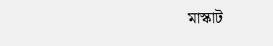মাস্কাট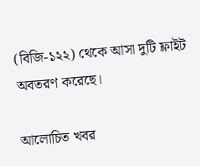(বিজি-১২২) থেকে আসা দুটি ফ্লাইট অবতরণ করেছে।

আলোচিত খবর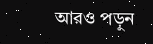আরও পড়ুন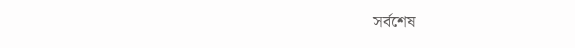সর্বশেষ